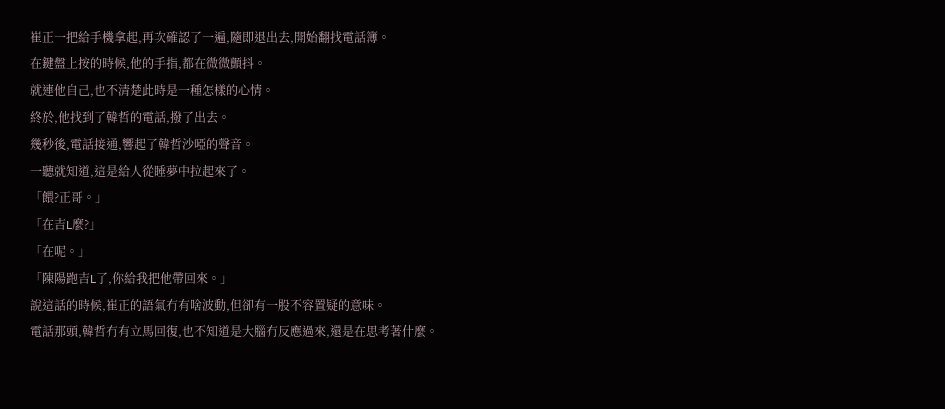崔正一把給手機拿起,再次確認了一遍,隨即退出去,開始翻找電話簿。
在鍵盤上按的時候,他的手指,都在微微顫抖。
就連他自己,也不清楚此時是一種怎樣的心情。
終於,他找到了韓哲的電話,撥了出去。
幾秒後,電話接通,響起了韓哲沙啞的聲音。
一聽就知道,這是給人從睡夢中拉起來了。
「餵?正哥。」
「在吉L麼?」
「在呢。」
「陳陽跑吉L了,你給我把他帶回來。」
說這話的時候,崔正的語氣冇有啥波動,但卻有一股不容置疑的意味。
電話那頭,韓哲冇有立馬回復,也不知道是大腦冇反應過來,還是在思考著什麼。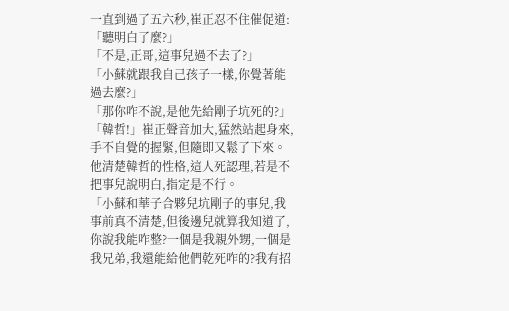一直到過了五六秒,崔正忍不住催促道:「聽明白了麼?」
「不是,正哥,這事兒過不去了?」
「小蘇就跟我自己孩子一樣,你覺著能過去麼?」
「那你咋不說,是他先給剛子坑死的?」
「韓哲!」崔正聲音加大,猛然站起身來,手不自覺的握緊,但隨即又鬆了下來。
他清楚韓哲的性格,這人死認理,若是不把事兒說明白,指定是不行。
「小蘇和華子合夥兒坑剛子的事兒,我事前真不清楚,但後邊兒就算我知道了,你說我能咋整?一個是我親外甥,一個是我兄弟,我還能給他們乾死咋的?我有招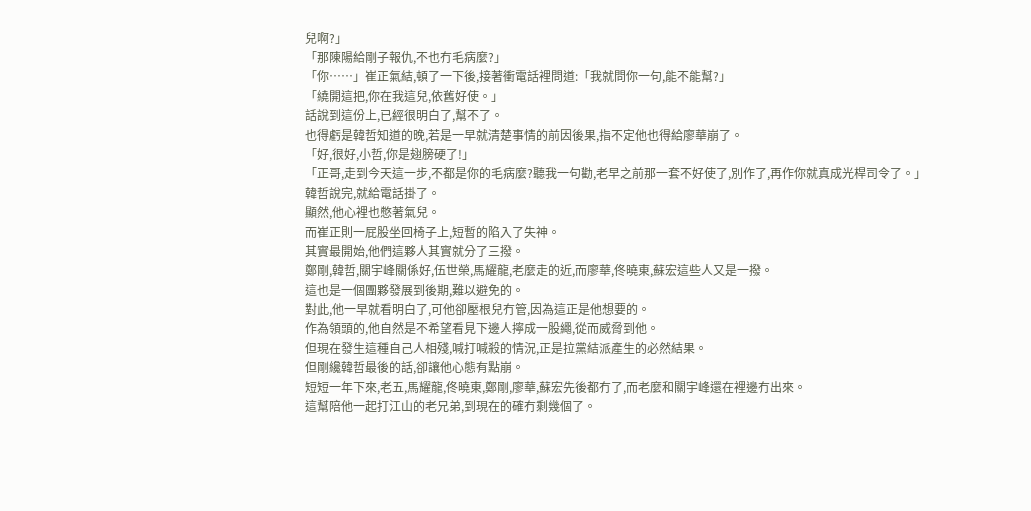兒啊?」
「那陳陽給剛子報仇,不也冇毛病麼?」
「你……」崔正氣結,頓了一下後,接著衝電話裡問道:「我就問你一句,能不能幫?」
「繞開這把,你在我這兒,依舊好使。」
話說到這份上,已經很明白了,幫不了。
也得虧是韓哲知道的晚,若是一早就清楚事情的前因後果,指不定他也得給廖華崩了。
「好,很好,小哲,你是翅膀硬了!」
「正哥,走到今天這一步,不都是你的毛病麼?聽我一句勸,老早之前那一套不好使了,別作了,再作你就真成光桿司令了。」
韓哲說完,就給電話掛了。
顯然,他心裡也憋著氣兒。
而崔正則一屁股坐回椅子上,短暫的陷入了失神。
其實最開始,他們這夥人其實就分了三撥。
鄭剛,韓哲,關宇峰關係好,伍世榮,馬耀龍,老麼走的近,而廖華,佟曉東,蘇宏這些人又是一撥。
這也是一個團夥發展到後期,難以避免的。
對此,他一早就看明白了,可他卻壓根兒冇管,因為這正是他想要的。
作為領頭的,他自然是不希望看見下邊人擰成一股繩,從而威脅到他。
但現在發生這種自己人相殘,喊打喊殺的情況,正是拉黨結派產生的必然結果。
但剛纔韓哲最後的話,卻讓他心態有點崩。
短短一年下來,老五,馬耀龍,佟曉東,鄭剛,廖華,蘇宏先後都冇了,而老麼和關宇峰還在裡邊冇出來。
這幫陪他一起打江山的老兄弟,到現在的確冇剩幾個了。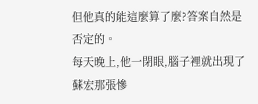但他真的能這麼算了麼?答案自然是否定的。
每天晚上,他一閉眼,腦子裡就出現了蘇宏那張慘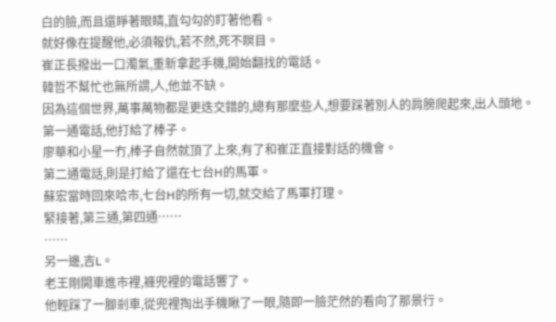白的臉,而且還睜著眼睛,直勾勾的盯著他看。
就好像在提醒他,必須報仇,若不然,死不瞑目。
崔正長撥出一口濁氣,重新拿起手機,開始翻找的電話。
韓哲不幫忙也無所謂,人,他並不缺。
因為這個世界,萬事萬物都是更迭交錯的,總有那麼些人,想要踩著別人的肩膀爬起來,出人頭地。
第一通電話,他打給了棒子。
廖華和小星一冇,棒子自然就頂了上來,有了和崔正直接對話的機會。
第二通電話,則是打給了還在七台H的馬軍。
蘇宏當時回來哈市,七台H的所有一切,就交給了馬軍打理。
緊接著,第三通,第四通……
……
另一邊,吉L。
老王剛開車進市裡,褲兜裡的電話響了。
他輕踩了一腳剎車,從兜裡掏出手機瞅了一眼,隨即一臉茫然的看向了那景行。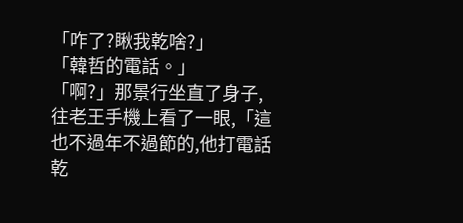「咋了?瞅我乾啥?」
「韓哲的電話。」
「啊?」那景行坐直了身子,往老王手機上看了一眼,「這也不過年不過節的,他打電話乾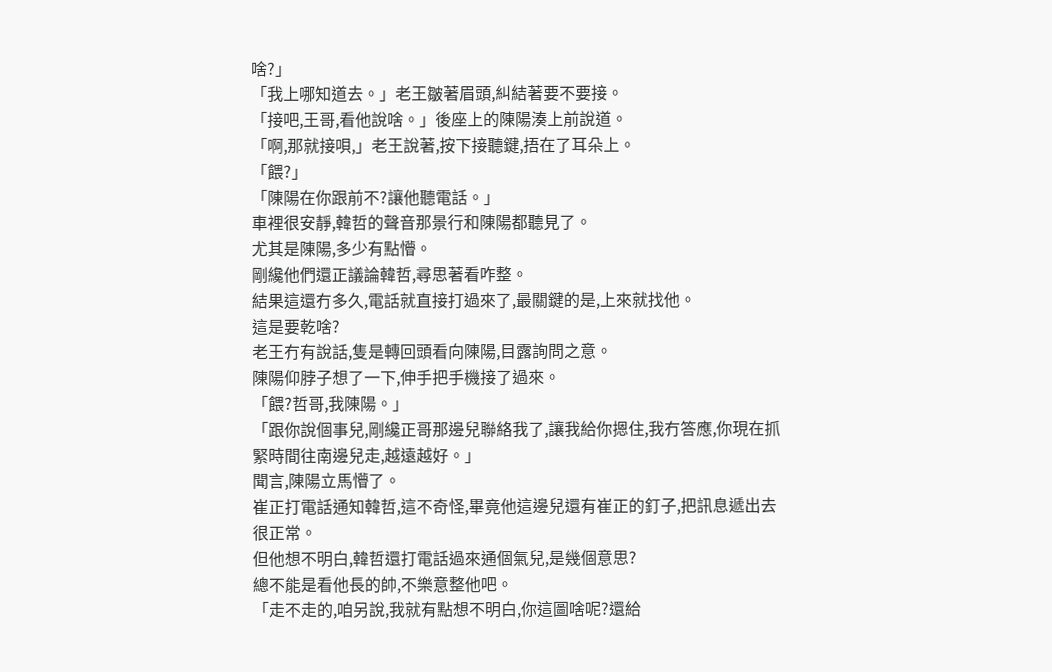啥?」
「我上哪知道去。」老王皺著眉頭,糾結著要不要接。
「接吧,王哥,看他說啥。」後座上的陳陽湊上前說道。
「啊,那就接唄,」老王說著,按下接聽鍵,捂在了耳朵上。
「餵?」
「陳陽在你跟前不?讓他聽電話。」
車裡很安靜,韓哲的聲音那景行和陳陽都聽見了。
尤其是陳陽,多少有點懵。
剛纔他們還正議論韓哲,尋思著看咋整。
結果這還冇多久,電話就直接打過來了,最關鍵的是,上來就找他。
這是要乾啥?
老王冇有說話,隻是轉回頭看向陳陽,目露詢問之意。
陳陽仰脖子想了一下,伸手把手機接了過來。
「餵?哲哥,我陳陽。」
「跟你說個事兒,剛纔正哥那邊兒聯絡我了,讓我給你摁住,我冇答應,你現在抓緊時間往南邊兒走,越遠越好。」
聞言,陳陽立馬懵了。
崔正打電話通知韓哲,這不奇怪,畢竟他這邊兒還有崔正的釘子,把訊息遞出去很正常。
但他想不明白,韓哲還打電話過來通個氣兒,是幾個意思?
總不能是看他長的帥,不樂意整他吧。
「走不走的,咱另說,我就有點想不明白,你這圖啥呢?還給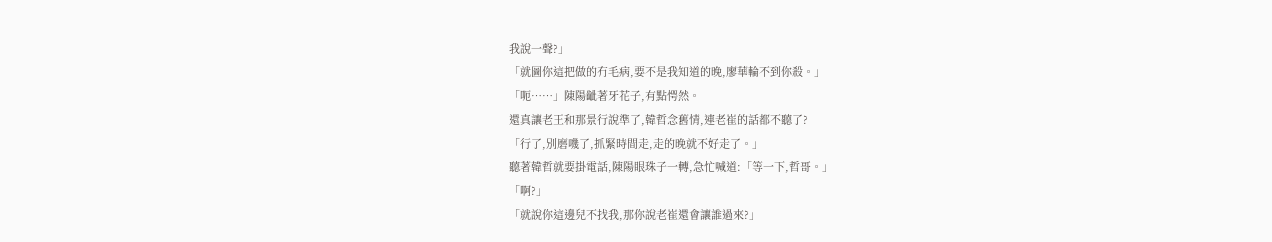我說一聲?」
「就圖你這把做的冇毛病,要不是我知道的晚,廖華輪不到你殺。」
「呃……」陳陽齜著牙花子,有點愕然。
還真讓老王和那景行說準了,韓哲念舊情,連老崔的話都不聽了?
「行了,別磨嘰了,抓緊時間走,走的晚就不好走了。」
聽著韓哲就要掛電話,陳陽眼珠子一轉,急忙喊道:「等一下,哲哥。」
「啊?」
「就說你這邊兒不找我,那你說老崔還會讓誰過來?」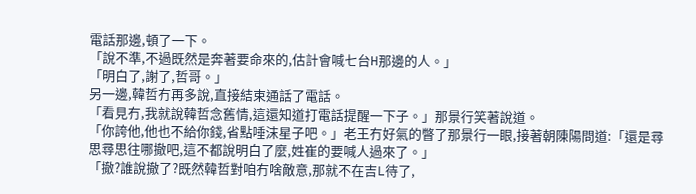電話那邊,頓了一下。
「說不準,不過既然是奔著要命來的,估計會喊七台H那邊的人。」
「明白了,謝了,哲哥。」
另一邊,韓哲冇再多說,直接結束通話了電話。
「看見冇,我就說韓哲念舊情,這還知道打電話提醒一下子。」那景行笑著說道。
「你誇他,他也不給你錢,省點唾沫星子吧。」老王冇好氣的瞥了那景行一眼,接著朝陳陽問道:「還是尋思尋思往哪撤吧,這不都說明白了麼,姓崔的要喊人過來了。」
「撤?誰說撤了?既然韓哲對咱冇啥敵意,那就不在吉L待了,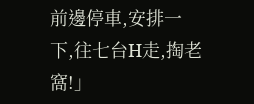前邊停車,安排一下,往七台H走,掏老窩!」